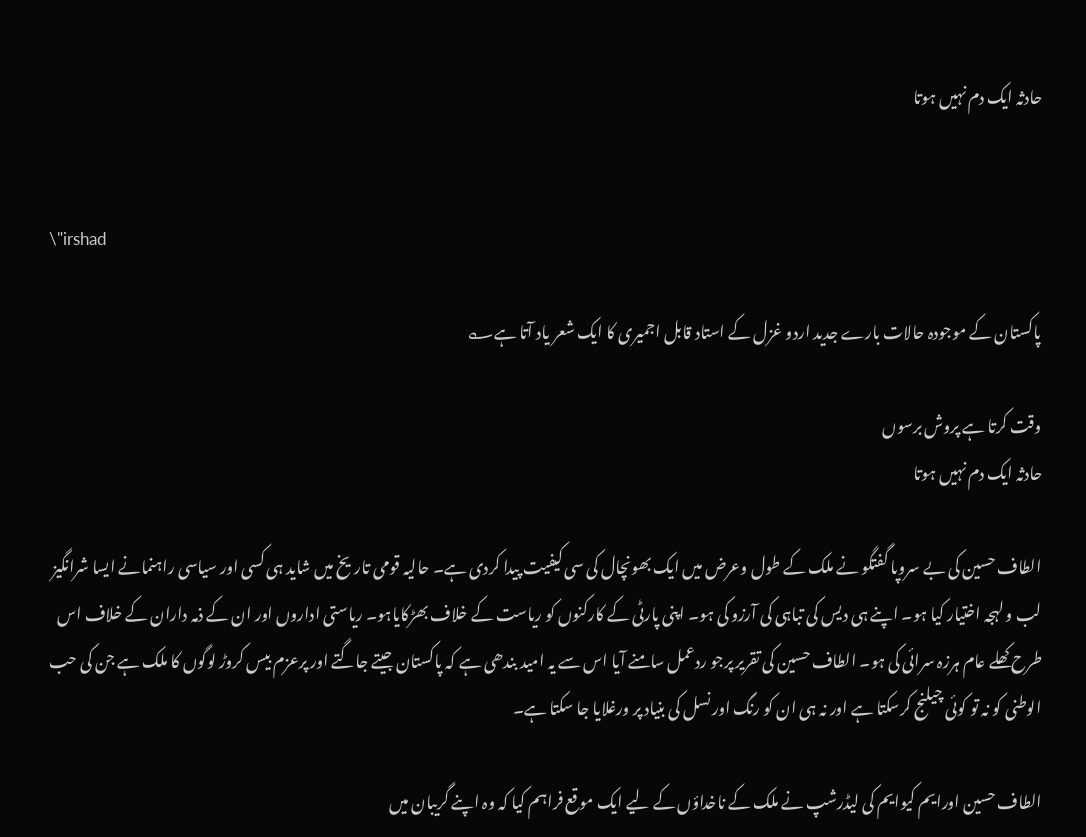حادثہ ایک دم نہیں ہوتا


\"irshad

پاکستان کے موجودہ حالات بارے جدید اردو غزل کے استاد قابل اجمیری کا ایک شعر یاد آتا ہے؎

وقت کرتا ہے پروش برسوں
حادثہ ایک دم نہیں ہوتا

الطاف حسین کی بے سروپا گفتگو نے ملک کے طول وعرض میں ایک بھونچال کی سی کیفیت پیدا کردی ہے۔ حالیہ قومی تاریخ میں شاید ہی کسی اور سیاسی راہنمانے ایسا شرانگیز لب و لہجہ اختیار کیا ہو۔ اپنے ہی دیس کی تباہی کی آرزو کی ہو۔ اپنی پارٹی کے کارکنوں کو ریاست کے خلاف بھڑکایاہو۔ ریاستی اداروں اور ان کے ذمہ داران کے خلاف اس طرح کھلے عام ہرزہ سرائی کی ہو۔ الطاف حسین کی تقریر پرجو ردعمل سامنے آیا اس سے یہ امید بندھی ہے کہ پاکستان جیتے جاگتے اور پرعزم بیس کروڑ لوگوں کا ملک ہے جن کی حب الوطنی کو نہ تو کوئی چیلنج کرسکتا ہے اور نہ ہی ان کو رنگ اور نسل کی بنیاد پر ورغلایا جا سکتا ہے۔

الطاف حسین اورایم کیوایم کی لیڈرشپ نے ملک کے ناخداؤں کے لیے ایک موقع فراہم کیا کہ وہ اپنے گریبان میں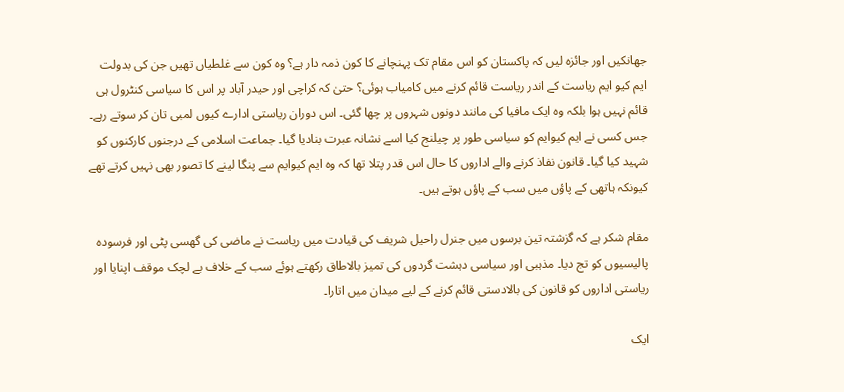جھانکیں اور جائزہ لیں کہ پاکستان کو اس مقام تک پہنچانے کا کون ذمہ دار ہے؟ وہ کون سے غلطیاں تھیں جن کی بدولت ایم کیو ایم ریاست کے اندر ریاست قائم کرنے میں کامیاب ہوئی؟ حتیٰ کہ کراچی اور حیدر آباد پر اس کا سیاسی کنٹرول ہی قائم نہیں ہوا بلکہ وہ ایک مافیا کی مانند دونوں شہروں پر چھا گئی۔ اس دوران ریاستی ادارے کیوں لمبی تان کر سوتے رہے۔ جس کسی نے ایم کیوایم کو سیاسی طور پر چیلنج کیا اسے نشانہ عبرت بنادیا گیا۔ جماعت اسلامی کے درجنوں کارکنوں کو شہید کیا گیا۔ قانون نفاذ کرنے والے اداروں کا حال اس قدر پتلا تھا کہ وہ ایم کیوایم سے پنگا لینے کا تصور بھی نہیں کرتے تھے کیونکہ ہاتھی کے پاؤں میں سب کے پاؤں ہوتے ہیں۔

مقام شکر ہے کہ گزشتہ تین برسوں میں جنرل راحیل شریف کی قیادت میں ریاست نے ماضی کی گھسی پٹی اور فرسودہ پالیسیوں کو تج دیا۔ مذہبی اور سیاسی دہشت گردوں کی تمیز بالاطاق رکھتے ہوئے سب کے خلاف بے لچک موقف اپنایا اور ریاستی اداروں کو قانون کی بالادستی قائم کرنے کے لیے میدان میں اتارا۔

ایک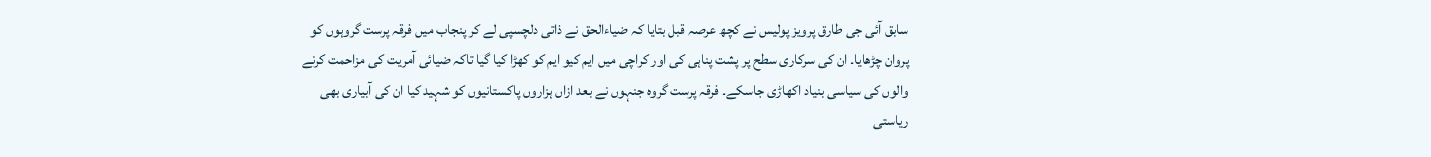سابق آئی جی طارق پرویز پولیس نے کچھ عرصہ قبل بتایا کہ ضیاءالحق نے ذاتی دلچسپی لے کر پنجاب میں فرقہ پرست گروہوں کو پروان چڑھایا۔ ان کی سرکاری سطح پر پشت پناہی کی اور کراچی میں ایم کیو ایم کو کھڑا کیا گیا تاکہ ضیائی آمریت کی مزاحمت کرنے والوں کی سیاسی بنیاد اکھاڑی جاسکے۔ فرقہ پرست گروہ جنہوں نے بعد ازاں ہزاروں پاکستانیوں کو شہید کیا ان کی آبیاری بھی ریاستی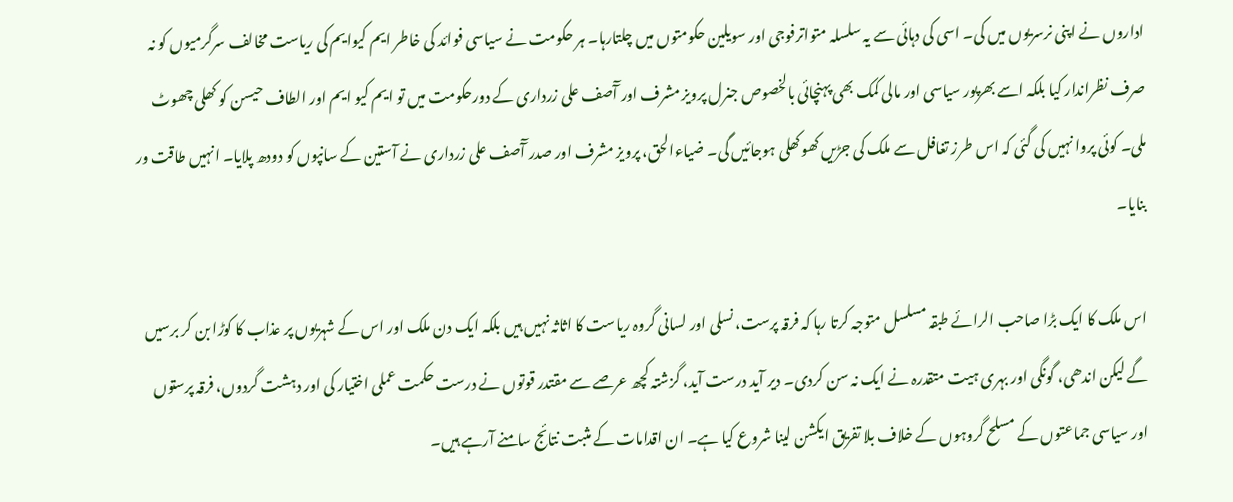اداروں نے اپنی نرسریوں میں کی۔ اسی کی دہائی سے یہ سلسلہ متواترفوجی اور سویلین حکومتوں میں چلتارہا۔ ہر حکومت نے سیاسی فوائد کی خاطر ایم کیوایم کی ریاست مخالف سرگرمیوں کو نہ صرف نظراندار کیا بلکہ اسے بھرپور سیاسی اور مالی کمک بھی پہنچائی بالخصوص جنرل پرویز مشرف اور آٓصف علی زرداری کے دورحکومت میں تو ایم کیو ایم اور الطاف حیسن کو کھلی چھوٹ ملی۔ کوئی پروا نہیں کی گئی کہ اس طرز تغافل سے ملک کی جڑیں کھوکھلی ہوجائیں گی۔ ضیاءالحق، پرویز مشرف اور صدر آٓصف علی زرداری نے آستین کے سانپوں کو دودھ پلایا۔ انہیں طاقت ور بنایا۔

اس ملک کا ایک بڑا صاحب الرائے طبقہ مسلسل متوجہ کرتا رہا کہ فرقہ پرست، نسلی اور لسانی گروہ ریاست کا اثاثہ نہیں ہیں بلکہ ایک دن ملک اور اس کے شہریوں پر عذاب کا کوڑا بن کر برسیں گے لیکن اندھی، گونگی اور بہری ہیت متقدرہ نے ایک نہ سن کردی۔ دیر آید درست آید، گزشتہ کچھ عرصے سے مقتدر قوتوں نے درست حکمت عملی اختیار کی اور دہشت گردوں، فرقہ پرستوں اور سیاسی جماعتوں کے مسلح گروہوں کے خلاف بلا تفریق ایکشن لینا شروع کیا ہے۔ ان اقدامات کے مثبت نتائج سامنے آرہے ہیں۔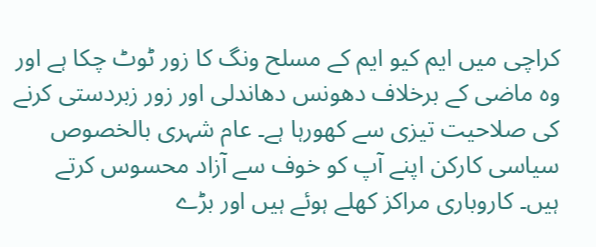کراچی میں ایم کیو ایم کے مسلح ونگ کا زور ٹوٹ چکا ہے اور وہ ماضی کے برخلاف دھونس دھاندلی اور زور زبردستی کرنے کی صلاحیت تیزی سے کھورہا ہے۔ عام شہری بالخصوص سیاسی کارکن اپنے آپ کو خوف سے آزاد محسوس کرتے ہیں۔ کاروباری مراکز کھلے ہوئے ہیں اور بڑے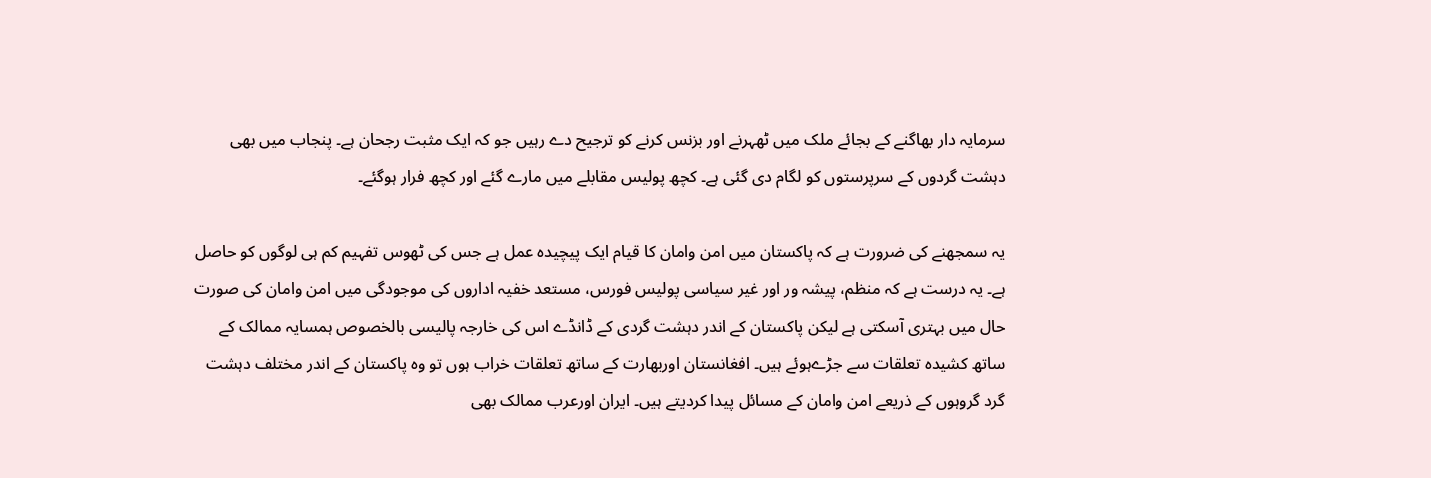سرمایہ دار بھاگنے کے بجائے ملک میں ٹھہرنے اور بزنس کرنے کو ترجیح دے رہیں جو کہ ایک مثبت رجحان ہے۔ پنجاب میں بھی دہشت گردوں کے سرپرستوں کو لگام دی گئی ہے۔ کچھ پولیس مقابلے میں مارے گئے اور کچھ فرار ہوگئے۔

یہ سمجھنے کی ضرورت ہے کہ پاکستان میں امن وامان کا قیام ایک پیچیدہ عمل ہے جس کی ٹھوس تفہیم کم ہی لوگوں کو حاصل ہے۔ یہ درست ہے کہ منظم، پیشہ ور اور غیر سیاسی پولیس فورس، مستعد خفیہ اداروں کی موجودگی میں امن وامان کی صورت حال میں بہتری آسکتی ہے لیکن پاکستان کے اندر دہشت گردی کے ڈانڈے اس کی خارجہ پالیسی بالخصوص ہمسایہ ممالک کے ساتھ کشیدہ تعلقات سے جڑےہوئے ہیں۔ افغانستان اوربھارت کے ساتھ تعلقات خراب ہوں تو وہ پاکستان کے اندر مختلف دہشت گرد گروہوں کے ذریعے امن وامان کے مسائل پیدا کردیتے ہیں۔ ایران اورعرب ممالک بھی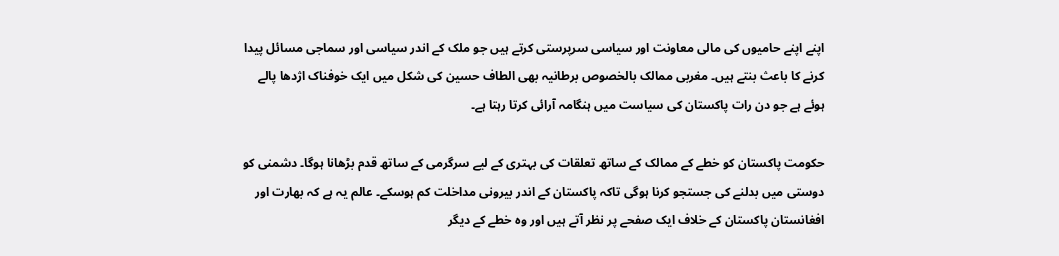اپنے اپنے حامیوں کی مالی معاونت اور سیاسی سرپرستی کرتے ہیں جو ملک کے اندر سیاسی اور سماجی مسائل پیدا کرنے کا باعث بنتے ہیں۔ مغربی ممالک بالخصوص برطانیہ بھی الطاف حسین کی شکل میں ایک خوفناک اژدھا پالے ہوئے ہے جو دن رات پاکستان کی سیاست میں ہنگامہ آرائی کرتا رہتا ہے۔

حکومت پاکستان کو خطے کے ممالک کے ساتھ تعلقات کی بہتری کے لیے سرگرمی کے ساتھ قدم بڑھانا ہوگا۔ دشمنی کو دوستی میں بدلنے کی جستجو کرنا ہوگی تاکہ پاکستان کے اندر بیرونی مداخلت کم ہوسکے۔ عالم یہ ہے کہ بھارت اور افغانستان پاکستان کے خلاف ایک صفحے پر نظر آتے ہیں اور وہ خطے کے دیگر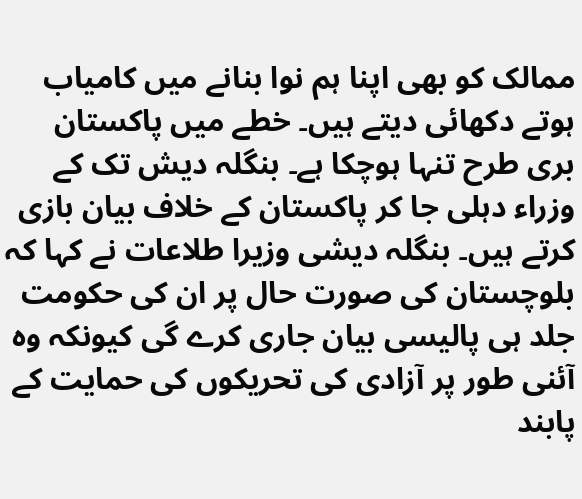ممالک کو بھی اپنا ہم نوا بنانے میں کامیاب ہوتے دکھائی دیتے ہیں۔ خطے میں پاکستان بری طرح تنہا ہوچکا ہے۔ بنگلہ دیش تک کے وزراء دہلی جا کر پاکستان کے خلاف بیان بازی کرتے ہیں۔ بنگلہ دیشی وزیرا طلاعات نے کہا کہ بلوچستان کی صورت حال پر ان کی حکومت جلد ہی پالیسی بیان جاری کرے گی کیونکہ وہ آئنی طور پر آزادی کی تحریکوں کی حمایت کے پابند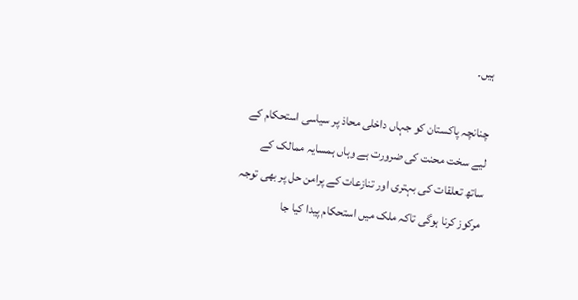ہیں۔

چنانچہ پاکستان کو جہاں داخلی محاذ پر سیاسی استحکام کے لیے سخت محنت کی ضرورت ہے وہاں ہمسایہ ممالک کے ساتھ تعلقات کی بہتری اور تنازعات کے پرامن حل پر بھی توجہ مرکوز کرنا ہوگی تاکہ ملک میں استحکام پیدا کیا جا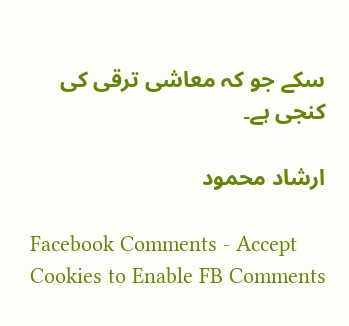سکے جو کہ معاشی ترقی کی کنجی ہے۔

ارشاد محمود

Facebook Comments - Accept Cookies to Enable FB Comments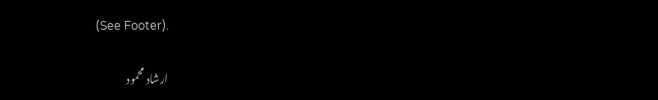(See Footer).

ارشاد محمود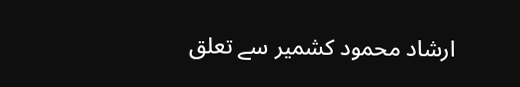ارشاد محمود کشمیر سے تعلق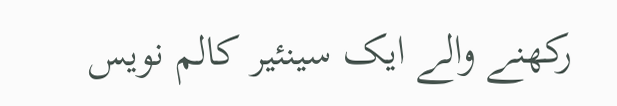رکھنے والے ایک سینئیر کالم نویس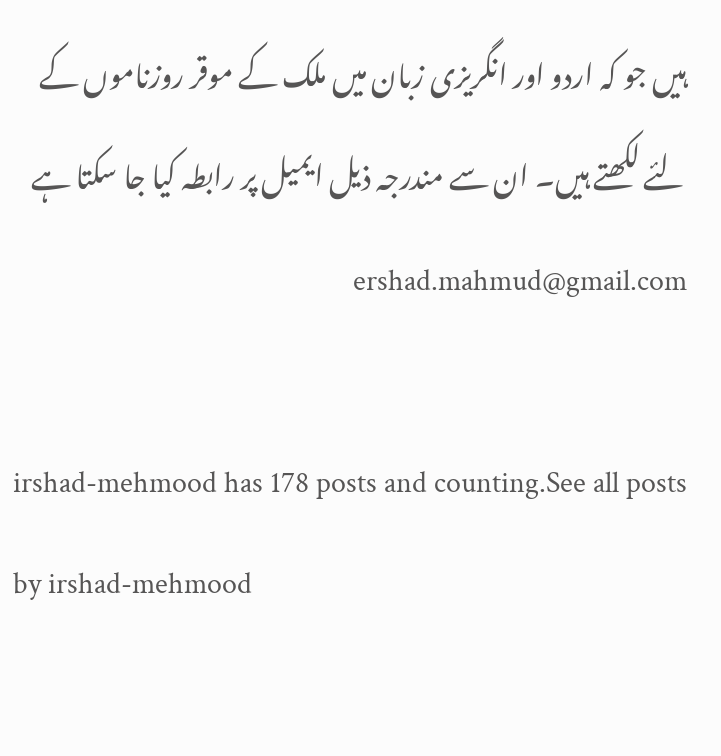ہیں جو کہ اردو اور انگریزی زبان میں ملک کے موقر روزناموں کے لئے لکھتے ہیں۔ ان سے مندرجہ ذیل ایمیل پر رابطہ کیا جا سکتا ہے ershad.mahmud@gmail.com

irshad-mehmood has 178 posts and counting.See all posts by irshad-mehmood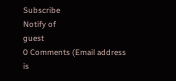Subscribe
Notify of
guest
0 Comments (Email address is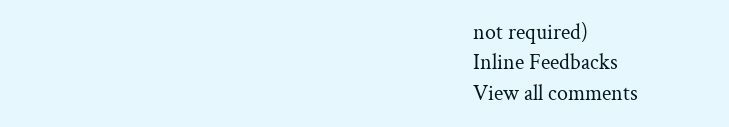not required)
Inline Feedbacks
View all comments